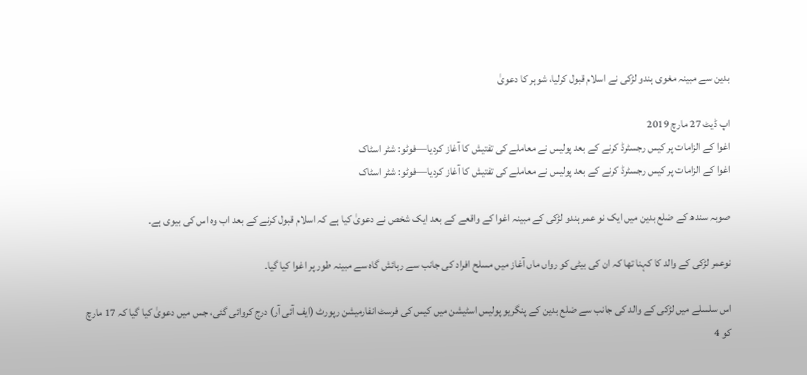بدین سے مبینہ مغوی ہندو لڑکی نے اسلام قبول کرلیا، شوہر کا دعویٰ

اپ ڈیٹ 27 مارچ 2019
اغوا کے الزامات پر کیس رجسٹرڈ کرنے کے بعد پولیس نے معاملے کی تفتیش کا آغاز کردیا—فوٹو: شٹر اسٹاک
اغوا کے الزامات پر کیس رجسٹرڈ کرنے کے بعد پولیس نے معاملے کی تفتیش کا آغاز کردیا—فوٹو: شٹر اسٹاک

صوبہ سندھ کے ضلع بدین میں ایک نو عمر ہندو لڑکی کے مبینہ اغوا کے واقعے کے بعد ایک شخص نے دعویٰ کیا ہے کہ اسلام قبول کرنے کے بعد اب وہ اس کی بیوی ہے۔

نوعمر لڑکی کے والد کا کہنا تھا کہ ان کی بیٹی کو رواں ماں آغاز میں مسلح افراد کی جانب سے رہائش گاہ سے مبینہ طور پر اغوا کیا گیا۔

اس سلسلے میں لڑکی کے والد کی جانب سے ضلع بدین کے پنگریو پولیس اسٹیشن میں کیس کی فرسٹ انفارمیشن رپورٹ (ایف آئی آر) درج کروائی گئی، جس میں دعویٰ کیا گیا کہ 17 مارچ کو 4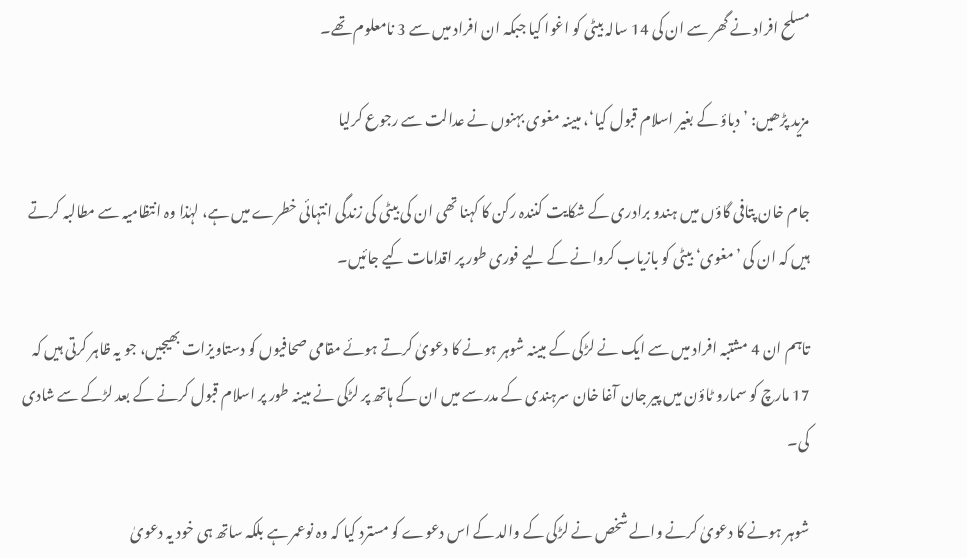مسلح افراد نے گھر سے ان کی 14 سالہ بیٹی کو اغوا کیا جبکہ ان افراد میں سے 3 نامعلوم تھے۔

مزید پڑھیں: ’ دباؤ کے بغیر اسلام قبول کیا‘، مبینہ مغوی بہنوں نے عدالت سے رجوع کرلیا

جام خان پتافی گاؤں میں ہندو برادری کے شکایت کنندہ رکن کا کہنا تھی ان کی بیٹی کی زندگی انتہائی خطرے میں ہے، لہٰذا وہ انتظامیہ سے مطالبہ کرتے ہیں کہ ان کی ’مغوی‘ بیٹی کو بازیاب کروانے کے لیے فوری طور پر اقدامات کیے جائیں۔

تاہم ان 4 مشتبہ افراد میں سے ایک نے لڑکی کے مبینہ شوہر ہونے کا دعویٰ کرتے ہوئے مقامی صحافیوں کو دستاویزات بھیجیں، جو یہ ظاہر کرتی ہیں کہ 17 مارچ کو سمارو ٹاؤن میں پیر جان آغا خان سرہندی کے مدرسے میں ان کے ہاتھ پر لڑکی نے مبینہ طور پر اسلام قبول کرنے کے بعد لڑکے سے شادی کی۔

شوہر ہونے کا دعویٰ کرنے والے شخص نے لڑکی کے والد کے اس دعوے کو مسترد کیا کہ وہ نوعمر ہے بلکہ ساتھ ہی خود یہ دعویٰ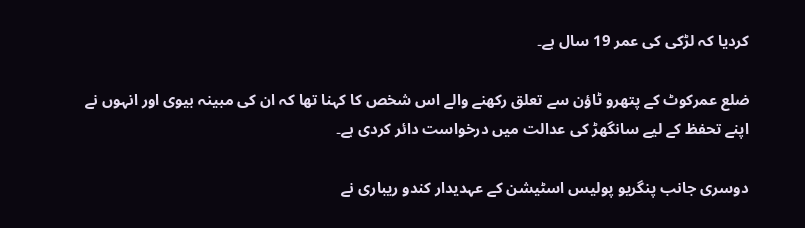کردیا کہ لڑکی کی عمر 19 سال ہے۔

ضلع عمرکوٹ کے پتھرو ٹاؤن سے تعلق رکھنے والے اس شخص کا کہنا تھا کہ ان کی مبینہ بیوی اور انہوں نے اپنے تحفظ کے لیے سانگھڑ کی عدالت میں درخواست دائر کردی ہے۔

دوسری جانب پنگریو پولیس اسٹیشن کے عہدیدار کندو ریباری نے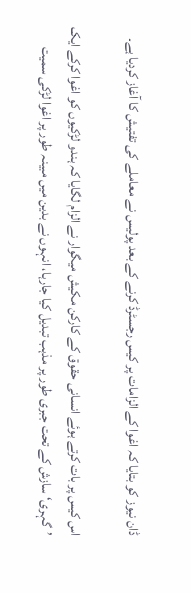ڈان نیوز کو بتایا کہ اغوا کے الزامات پر کیس رجسٹرڈ کرنے کے بعد پولیس نے معاملے کی تفتیش کا آغاز کردیا ہے۔

اس کیس پر بات کرتے ہوئے انسانی حقوق کے کارکن مکیش میگوار نے الزام لگایا کہ ہندو لڑکیوں کو اغوا کرکے ایک ’گہری‘ سازش کے تحت جبری طور پر مذہب تبدیل کیا جارہا، انہوں نے بدین میں مبینہ طور پر اغوا لڑکی سمیت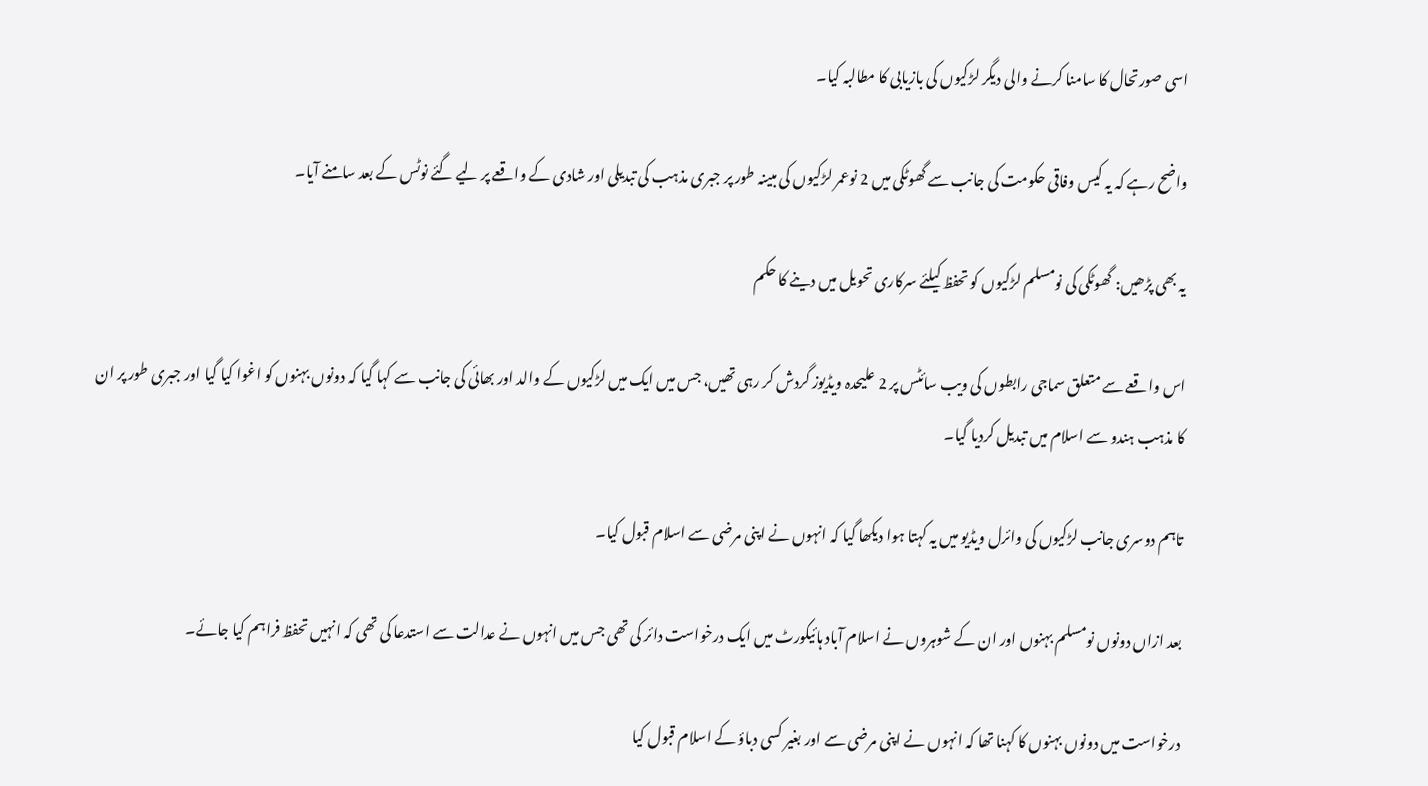اسی صورتحال کا سامنا کرنے والی دیگر لڑکیوں کی بازیابی کا مطالبہ کیا۔

واضح رہے کہ یہ کیس وفاقی حکومت کی جانب سے گھوٹکی میں 2 نوعمر لڑکیوں کی مبینہ طور پر جبری مذہب کی تبدیلی اور شادی کے واقعے پر لیے گئے نوٹس کے بعد سامنے آیا۔

یہ بھی پڑھیں: گھوٹکی کی نومسلم لڑکیوں کو تحفظ کیلئے سرکاری تحویل میں دینے کا حکم

اس واقعے سے متعلق سماجی رابطوں کی ویب سائٹس پر 2 علیحدہ ویڈیوز گردش کر رہی تھیں، جس میں ایک میں لڑکیوں کے والد اور بھائی کی جانب سے کہا گیا کہ دونوں بہنوں کو اغوا کیا گیا اور جبری طور پر ان کا مذہب ہندو سے اسلام میں تبدیل کردیا گیا۔

تاہم دوسری جانب لڑکیوں کی وائرل ویڈیو میں یہ کہتا ہوا دیکھا گیا کہ انہوں نے اپنی مرضی سے اسلام قبول کیا۔

بعد ازاں دونوں نومسلم بہنوں اور ان کے شوہروں نے اسلام آباد ہائیکورٹ میں ایک درخواست دائر کی تھی جس میں انہوں نے عدالت سے استدعا کی تھی کہ انہیں تحفظ فراہم کیا جائے۔

درخواست میں دونوں بہنوں کا کہنا تھا کہ انہوں نے اپنی مرضی سے اور بغیر کسی دباؤ کے اسلام قبول کیا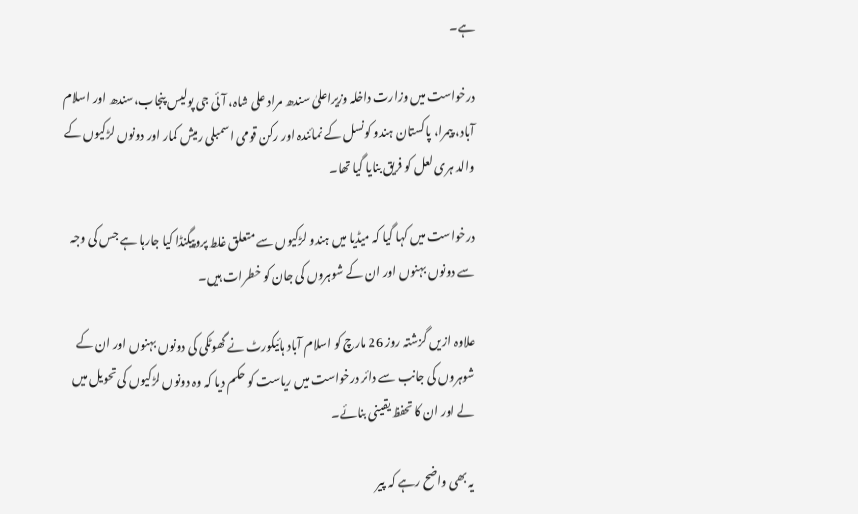ہے۔

درخواست میں وزارت داخلہ وزیراعلیٰ سندھ مراد علی شاہ، آئی جی پولیس پنجاب،سندھ اور اسلام آباد، پیمرا، پاکستان ہندو کونسل کے نمائندہ اور رکن قومی اسمبلی رمیش کمار اور دونوں لڑکیوں کے والد ہری لعل کو فریق بنایا گیا تھا۔

درخواست میں کہا گیا کہ میڈیا میں ہندو لڑکیوں سے متعلق غلط پروپیگنڈا کیا جارہا ہے جس کی وجہ سے دونوں بہنوں اور ان کے شوہروں کی جان کو خطرات ہیں۔

علاوہ ازیں گزشتہ روز 26 مارچ کو اسلام آباد ہائیکورٹ نے گھوٹکی کی دونوں بہنوں اور ان کے شوہروں کی جانب سے دائر درخواست میں ریاست کو حکم دیا کہ وہ دونوں لڑکیوں کی تحویل میں لے اور ان کا تحفظ یقینی بنائے۔

یہ بھی واضح رہے کہ پیر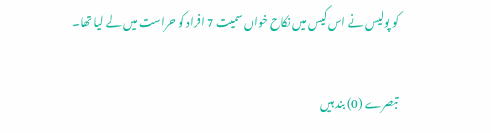کو پولیس نے اس کیس میں نکاح خواں سمیت 7 افراد کو حراست میں لے لیا تھا۔

تبصرے (0) بند ہیں